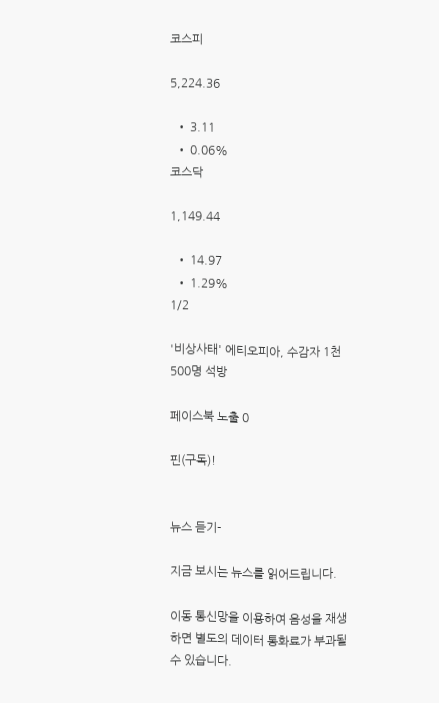코스피

5,224.36

  • 3.11
  • 0.06%
코스닥

1,149.44

  • 14.97
  • 1.29%
1/2

'비상사태' 에티오피아, 수감자 1천500명 석방

페이스북 노출 0

핀(구독)!


뉴스 듣기-

지금 보시는 뉴스를 읽어드립니다.

이동 통신망을 이용하여 음성을 재생하면 별도의 데이터 통화료가 부과될 수 있습니다.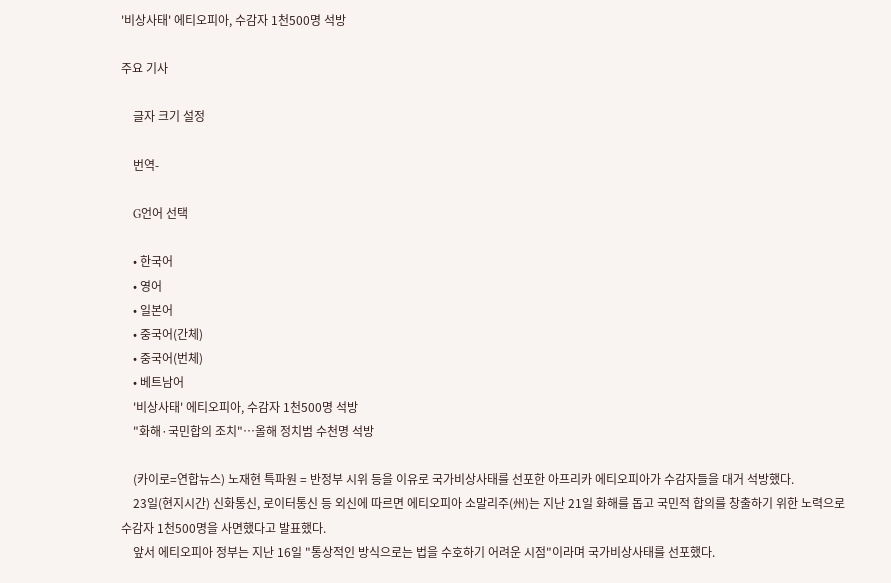'비상사태' 에티오피아, 수감자 1천500명 석방

주요 기사

    글자 크기 설정

    번역-

    G언어 선택

    • 한국어
    • 영어
    • 일본어
    • 중국어(간체)
    • 중국어(번체)
    • 베트남어
    '비상사태' 에티오피아, 수감자 1천500명 석방
    "화해·국민합의 조치"…올해 정치범 수천명 석방

    (카이로=연합뉴스) 노재현 특파원 = 반정부 시위 등을 이유로 국가비상사태를 선포한 아프리카 에티오피아가 수감자들을 대거 석방했다.
    23일(현지시간) 신화통신, 로이터통신 등 외신에 따르면 에티오피아 소말리주(州)는 지난 21일 화해를 돕고 국민적 합의를 창출하기 위한 노력으로 수감자 1천500명을 사면했다고 발표했다.
    앞서 에티오피아 정부는 지난 16일 "통상적인 방식으로는 법을 수호하기 어려운 시점"이라며 국가비상사태를 선포했다.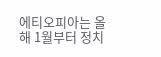에티오피아는 올해 1월부터 정치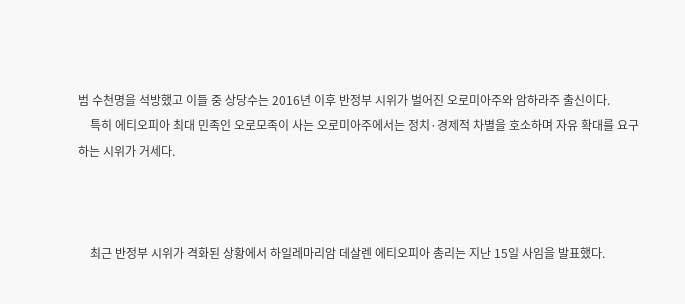범 수천명을 석방했고 이들 중 상당수는 2016년 이후 반정부 시위가 벌어진 오로미아주와 암하라주 출신이다.
    특히 에티오피아 최대 민족인 오로모족이 사는 오로미아주에서는 정치·경제적 차별을 호소하며 자유 확대를 요구하는 시위가 거세다.



    최근 반정부 시위가 격화된 상황에서 하일레마리암 데살렌 에티오피아 총리는 지난 15일 사임을 발표했다.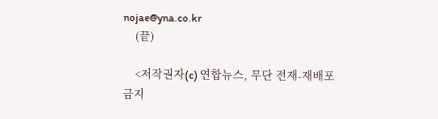nojae@yna.co.kr
    (끝)

    <저작권자(c) 연합뉴스, 무단 전재-재배포 금지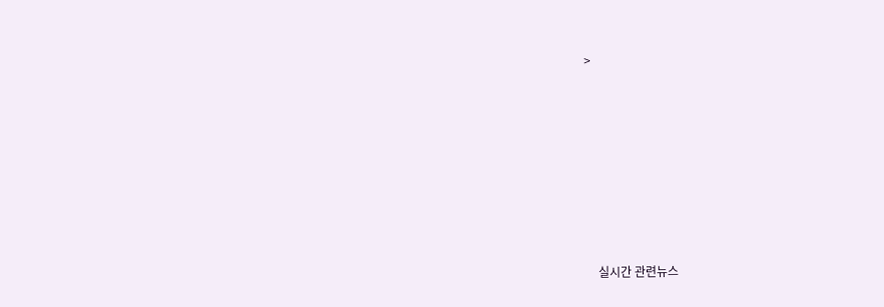>








    실시간 관련뉴스